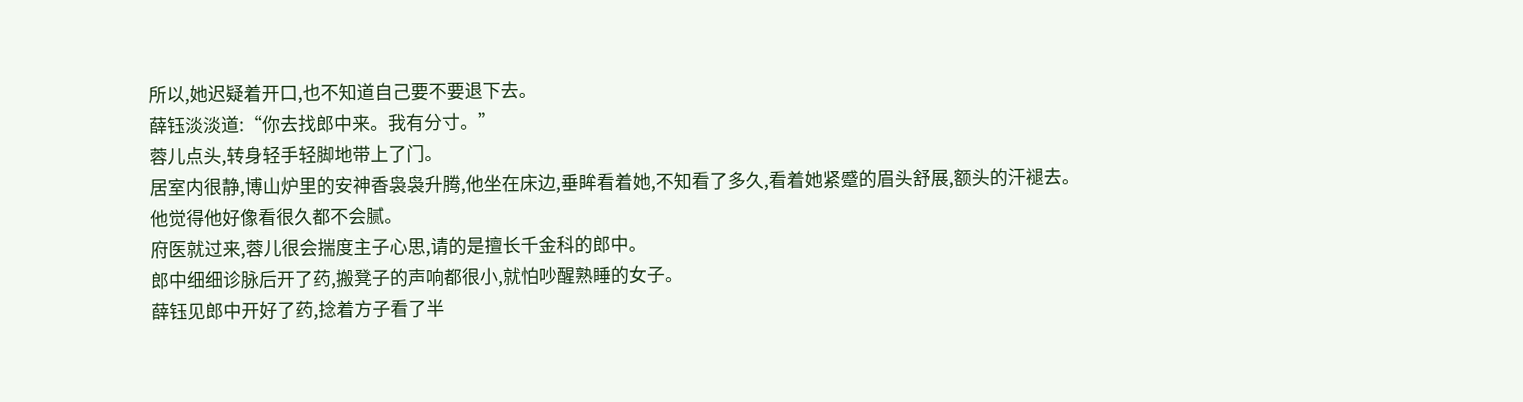所以,她迟疑着开口,也不知道自己要不要退下去。
薛钰淡淡道:“你去找郎中来。我有分寸。”
蓉儿点头,转身轻手轻脚地带上了门。
居室内很静,博山炉里的安神香袅袅升腾,他坐在床边,垂眸看着她,不知看了多久,看着她紧蹙的眉头舒展,额头的汗褪去。
他觉得他好像看很久都不会腻。
府医就过来,蓉儿很会揣度主子心思,请的是擅长千金科的郎中。
郎中细细诊脉后开了药,搬凳子的声响都很小,就怕吵醒熟睡的女子。
薛钰见郎中开好了药,捻着方子看了半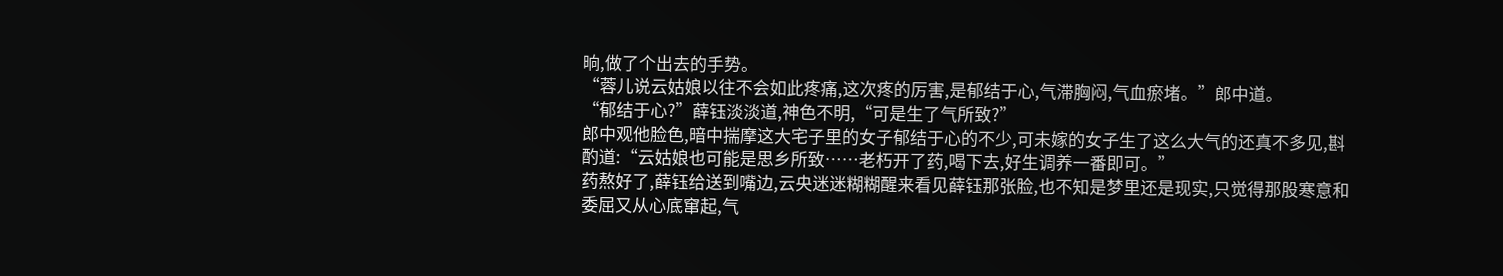晌,做了个出去的手势。
“蓉儿说云姑娘以往不会如此疼痛,这次疼的厉害,是郁结于心,气滞胸闷,气血瘀堵。”郎中道。
“郁结于心?”薛钰淡淡道,神色不明,“可是生了气所致?”
郎中观他脸色,暗中揣摩这大宅子里的女子郁结于心的不少,可未嫁的女子生了这么大气的还真不多见,斟酌道:“云姑娘也可能是思乡所致……老朽开了药,喝下去,好生调养一番即可。”
药熬好了,薛钰给送到嘴边,云央迷迷糊糊醒来看见薛钰那张脸,也不知是梦里还是现实,只觉得那股寒意和委屈又从心底窜起,气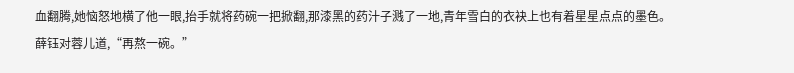血翻腾,她恼怒地横了他一眼,抬手就将药碗一把掀翻,那漆黑的药汁子溅了一地,青年雪白的衣袂上也有着星星点点的墨色。
薛钰对蓉儿道,“再熬一碗。”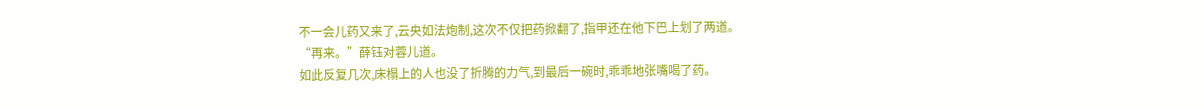不一会儿药又来了,云央如法炮制,这次不仅把药掀翻了,指甲还在他下巴上划了两道。
“再来。”薛钰对蓉儿道。
如此反复几次,床榻上的人也没了折腾的力气,到最后一碗时,乖乖地张嘴喝了药。